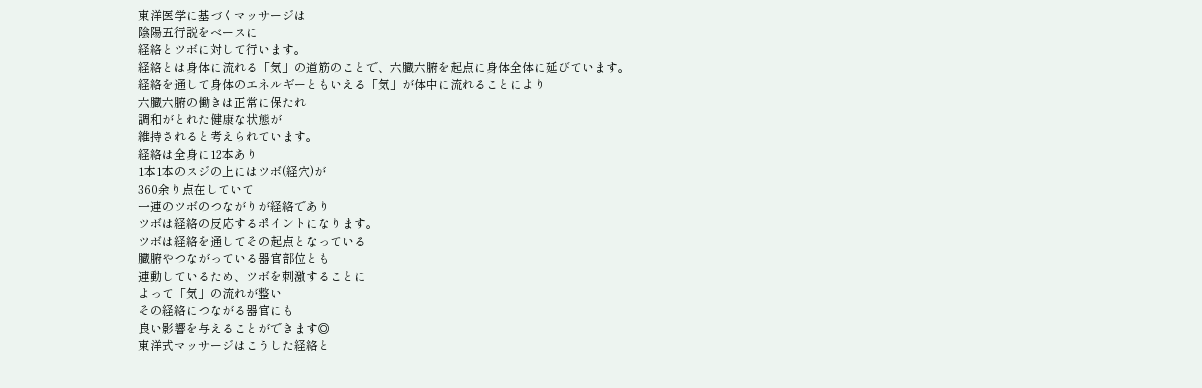東洋医学に基づくマッサージは
陰陽五行説をベースに
経絡とツボに対して行います。
経絡とは身体に流れる「気」の道筋のことで、六臓六腑を起点に身体全体に延びています。
経絡を通して身体のエネルギーともいえる「気」が体中に流れることにより
六臓六腑の働きは正常に保たれ
調和がとれた健康な状態が
維持されると考えられています。
経絡は全身に12本あり
1本1本のスジの上にはツボ(経穴)が
360余り点在していて
一連のツボのつながりが経絡であり
ツボは経絡の反応するポイントになります。
ツボは経絡を通してその起点となっている
臓腑やつながっている器官部位とも
連動しているため、ツボを刺激することに
よって「気」の流れが整い
その経絡につながる器官にも
良い影響を与えることができます◎
東洋式マッサージはこうした経絡と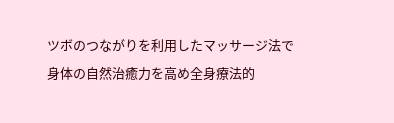ツボのつながりを利用したマッサージ法で
身体の自然治癒力を高め全身療法的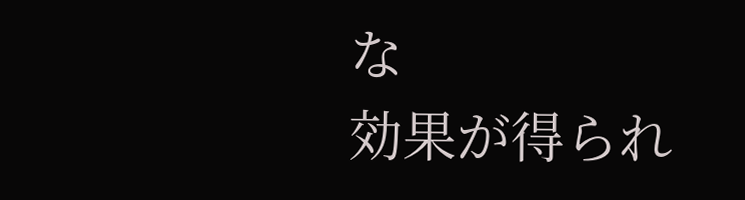な
効果が得られ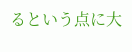るという点に大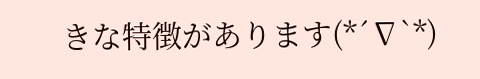きな特徴があります(*´∇`*)